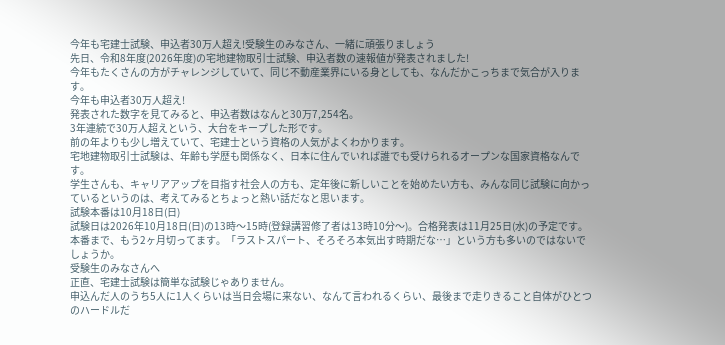今年も宅建士試験、申込者30万人超え!受験生のみなさん、一緒に頑張りましょう
先日、令和8年度(2026年度)の宅地建物取引士試験、申込者数の速報値が発表されました!
今年もたくさんの方がチャレンジしていて、同じ不動産業界にいる身としても、なんだかこっちまで気合が入ります。
今年も申込者30万人超え!
発表された数字を見てみると、申込者数はなんと30万7,254名。
3年連続で30万人超えという、大台をキープした形です。
前の年よりも少し増えていて、宅建士という資格の人気がよくわかります。
宅地建物取引士試験は、年齢も学歴も関係なく、日本に住んでいれば誰でも受けられるオープンな国家資格なんです。
学生さんも、キャリアアップを目指す社会人の方も、定年後に新しいことを始めたい方も、みんな同じ試験に向かっているというのは、考えてみるとちょっと熱い話だなと思います。
試験本番は10月18日(日)
試験日は2026年10月18日(日)の13時〜15時(登録講習修了者は13時10分〜)。合格発表は11月25日(水)の予定です。
本番まで、もう2ヶ月切ってます。「ラストスパート、そろそろ本気出す時期だな…」という方も多いのではないでしょうか。
受験生のみなさんへ
正直、宅建士試験は簡単な試験じゃありません。
申込んだ人のうち5人に1人くらいは当日会場に来ない、なんて言われるくらい、最後まで走りきること自体がひとつのハードルだ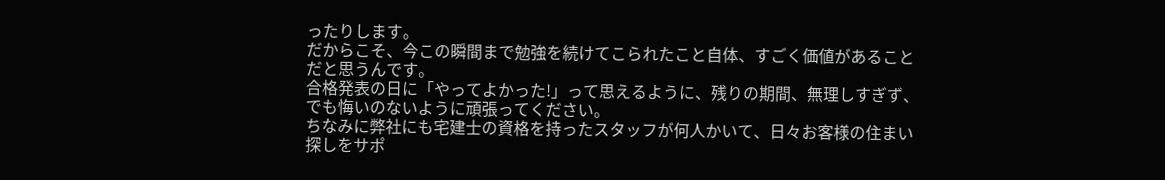ったりします。
だからこそ、今この瞬間まで勉強を続けてこられたこと自体、すごく価値があることだと思うんです。
合格発表の日に「やってよかった!」って思えるように、残りの期間、無理しすぎず、でも悔いのないように頑張ってください。
ちなみに弊社にも宅建士の資格を持ったスタッフが何人かいて、日々お客様の住まい探しをサポ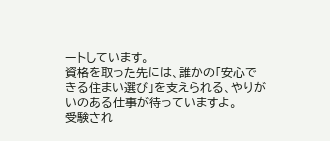ートしています。
資格を取った先には、誰かの「安心できる住まい選び」を支えられる、やりがいのある仕事が待っていますよ。
受験され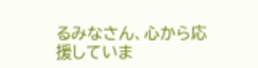るみなさん、心から応援していま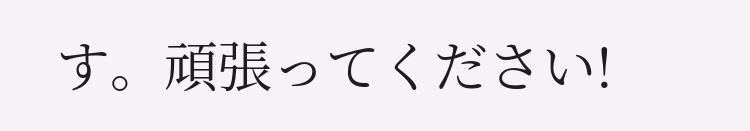す。頑張ってください!